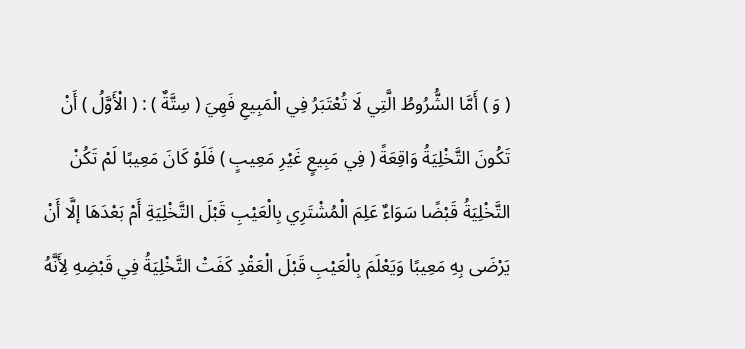( وَ ) أَمَّا الشُّرُوطُ الَّتِي لَا تُعْتَبَرُ فِي الْمَبِيعِ فَهِيَ ( سِتَّةٌ ) : ( الْأَوَّلُ ) أَنْ تَكُونَ التَّخْلِيَةُ وَاقِعَةً ( فِي مَبِيعٍ غَيْرِ مَعِيبٍ ) فَلَوْ كَانَ مَعِيبًا لَمْ تَكُنْ التَّخْلِيَةُ قَبْضًا سَوَاءٌ عَلِمَ الْمُشْتَرِي بِالْعَيْبِ قَبْلَ التَّخْلِيَةِ أَمْ بَعْدَهَا إلَّا أَنْ يَرْضَى بِهِ مَعِيبًا وَيَعْلَمَ بِالْعَيْبِ قَبْلَ الْعَقْدِ كَفَتْ التَّخْلِيَةُ فِي قَبْضِهِ لِأَنَّهُ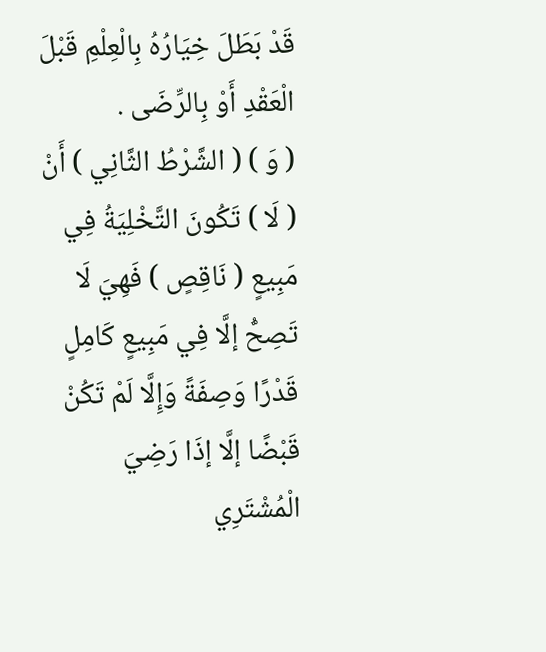قَدْ بَطَلَ خِيَارُهُ بِالْعِلْمِ قَبْلَ الْعَقْدِ أَوْ بِالرِّضَى .
( وَ ) ( الشَّرْطُ الثَّانِي ) أَنْ ( لَا ) تَكُونَ التَّخْلِيَةُ فِي مَبِيعٍ ( نَاقِصٍ ) فَهِيَ لَا تَصِحُّ إلَّا فِي مَبِيعٍ كَامِلٍ قَدْرًا وَصِفَةً وَإِلَّا لَمْ تَكُنْ قَبْضًا إلَّا إذَا رَضِيَ الْمُشْتَرِي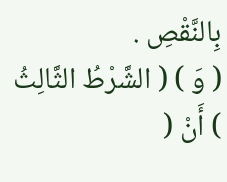بِالنَّقْصِ .
( وَ ) ( الشَّرْطُ الثَّالِثُ ) أَنْ (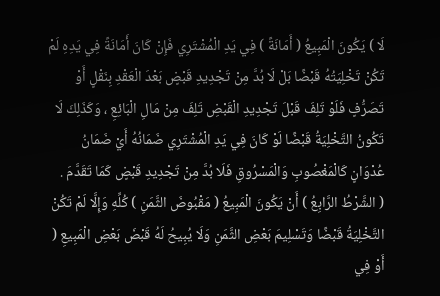لَا ) يَكُونَ الْمَبِيعُ ( أَمَانَةً ) فِي يَدِ الْمُشْتَرِي فَإِنْ كَانَ أَمَانَةً فِي يَدِهِ لَمْ تَكُنْ تَخْلِيَتُهُ قَبْضًا بَلْ لَا بُدَّ مِنْ تَجْدِيدِ قَبْضٍ بَعْدَ الْعَقْدِ بِنَقْلٍ أَوْ تَصَرُّفٍ فَلَوْ تَلِفَ قَبْلَ تَجْدِيدِ الْقَبْضِ تَلِفَ مِنْ مَالِ الْبَائِعِ ، وَكَذَلِكَ لَا تَكُونُ التَّخْلِيَةُ قَبْضًا لَوْ كَانَ فِي يَدِ الْمُشْتَرِي ضَمَانُهُ أَيْ ضَمَانُ عُدْوَانٍ كَالْمَغْصُوبِ وَالْمَسْرُوقِ فَلَا بُدَّ مِنْ تَجْدِيدِ قَبْضٍ كَمَا تَقَدَّمَ .
( الشَّرْطُ الرَّابِعُ ) أَنْ يَكُونَ الْمَبِيعُ ( مَقْبُوضَ الثَّمَنِ ) كُلِّهِ وَإِلَّا لَمْ تَكُنْ التَّخْلِيَةُ قَبْضًا وَتَسْلِيمَ بَعْضِ الثَّمَنِ وَلَا يُبِيحُ لَهُ قَبْضَ بَعْضِ الْمَبِيعِ ( أَوْ فِي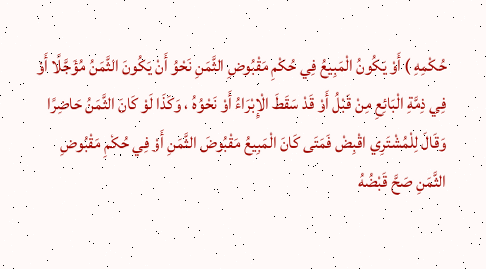حُكْمِهِ ) أَوْ يَكُونُ الْمَبِيعُ فِي حُكْمِ مَقْبُوضِ الثَّمَنِ نَحْوُ أَنْ يَكُونَ الثَّمَنُ مُؤَجَّلًا أَوْ فِي ذِمَّةِ الْبَائِعِ مِنْ قَبْلُ أَوْ قَدْ سَقَطَ الْإِبْرَاءُ أَوْ نَحْوُهُ ، وَكَذَا لَوْ كَانَ الثَّمَنُ حَاضِرًا وَقَالَ لِلْمُشْتَرِي اقْبِضْ فَمَتَى كَانَ الْمَبِيعُ مَقْبُوضَ الثَّمَنِ أَوْ فِي حُكْمِ مَقْبُوضِ الثَّمَنِ صَحَّ قَبْضُهُ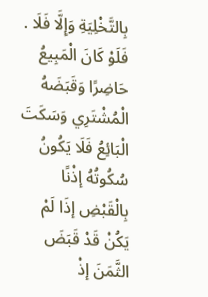بِالتَّخْلِيَةِ وَإِلَّا فَلَا .
فَلَوْ كَانَ الْمَبِيعُ حَاضِرًا وَقَبَضَهُ الْمُشْتَرِي وَسَكَتَ الْبَائِعُ فَلَا يَكُونُ سُكُوتُهُ إذْنًا بِالْقَبْضِ إذَا لَمْ يَكُنْ قَدْ قَبَضَ الثَّمَنَ إذْ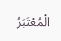الْمُعْتَبَرُ